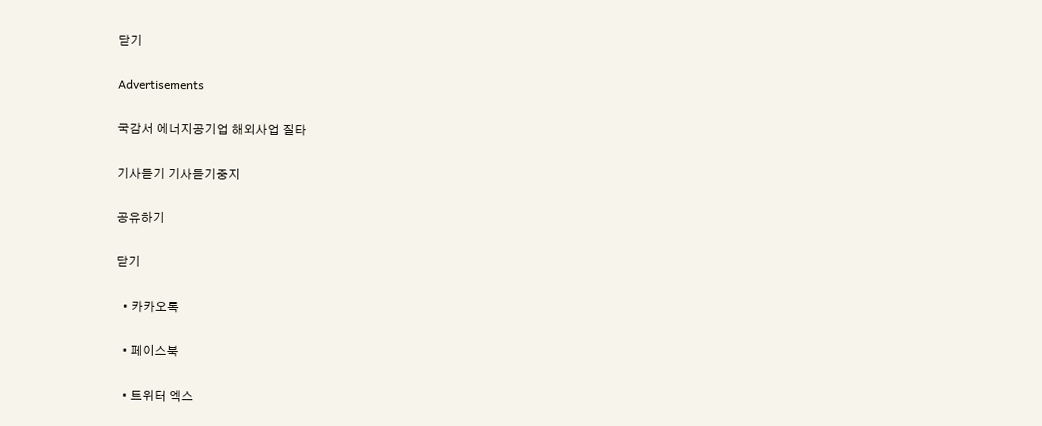닫기

Advertisements

국감서 에너지공기업 해외사업 질타

기사듣기 기사듣기중지

공유하기

닫기

  • 카카오톡

  • 페이스북

  • 트위터 엑스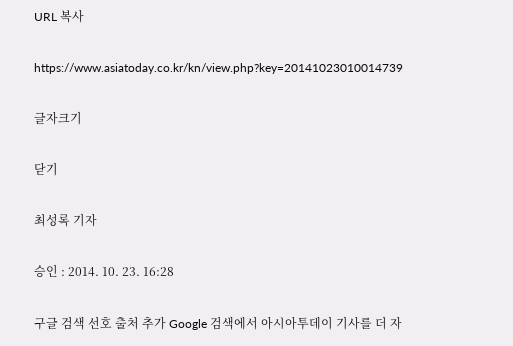URL 복사

https://www.asiatoday.co.kr/kn/view.php?key=20141023010014739

글자크기

닫기

최성록 기자

승인 : 2014. 10. 23. 16:28

구글 검색 선호 출처 추가 Google 검색에서 아시아투데이 기사를 더 자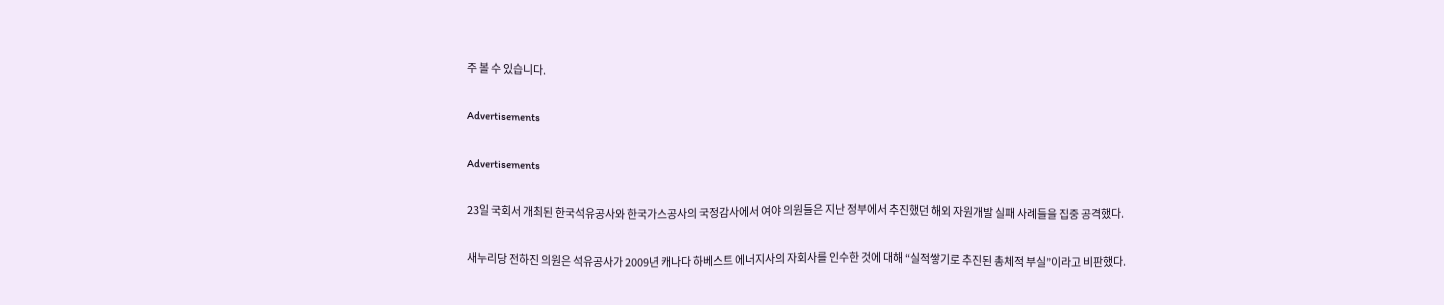주 볼 수 있습니다.

Advertisements

Advertisements

23일 국회서 개최된 한국석유공사와 한국가스공사의 국정감사에서 여야 의원들은 지난 정부에서 추진했던 해외 자원개발 실패 사례들을 집중 공격했다.

새누리당 전하진 의원은 석유공사가 2009년 캐나다 하베스트 에너지사의 자회사를 인수한 것에 대해 “실적쌓기로 추진된 총체적 부실”이라고 비판했다.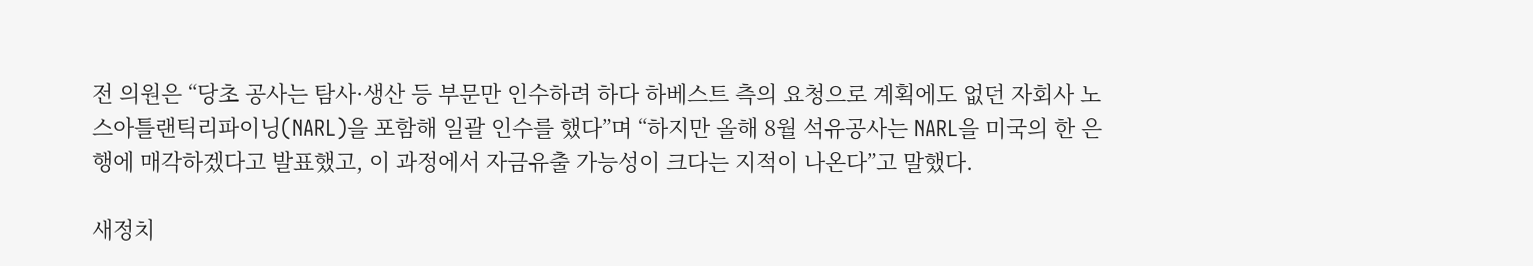전 의원은 “당초 공사는 탐사·생산 등 부문만 인수하려 하다 하베스트 측의 요청으로 계획에도 없던 자회사 노스아틀랜틱리파이닝(NARL)을 포함해 일괄 인수를 했다”며 “하지만 올해 8월 석유공사는 NARL을 미국의 한 은행에 매각하겠다고 발표했고, 이 과정에서 자금유출 가능성이 크다는 지적이 나온다”고 말했다.

새정치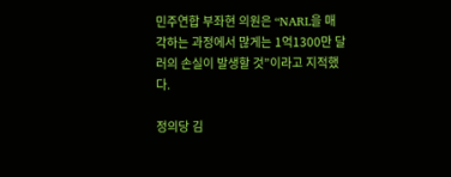민주연합 부좌현 의원은 “NARL을 매각하는 과정에서 많게는 1억1300만 달러의 손실이 발생할 것”이라고 지적했다.

정의당 김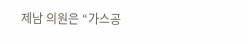제남 의원은 “가스공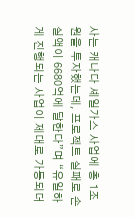사는 캐나다 셰일가스 사업에 총 1조원을 투자했는데, 프로젝트 실패로 손실액이 6680억에 달한다”며 “유일하게 진행되는 사업이 제대로 가동되더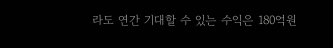라도 연간 기대할 수 있는 수익은 180억원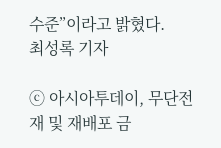수준”이라고 밝혔다.
최성록 기자

ⓒ 아시아투데이, 무단전재 및 재배포 금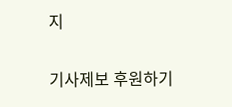지

기사제보 후원하기